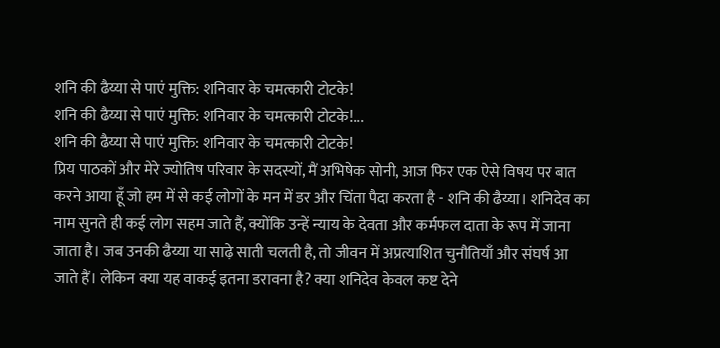शनि की ढैय्या से पाएं मुक्ति: शनिवार के चमत्कारी टोटके!
शनि की ढैय्या से पाएं मुक्ति: शनिवार के चमत्कारी टोटके!...
शनि की ढैय्या से पाएं मुक्ति: शनिवार के चमत्कारी टोटके!
प्रिय पाठकों और मेरे ज्योतिष परिवार के सदस्यों, मैं अभिषेक सोनी, आज फिर एक ऐसे विषय पर बात करने आया हूँ जो हम में से कई लोगों के मन में डर और चिंता पैदा करता है - शनि की ढैय्या। शनिदेव का नाम सुनते ही कई लोग सहम जाते हैं, क्योंकि उन्हें न्याय के देवता और कर्मफल दाता के रूप में जाना जाता है। जब उनकी ढैय्या या साढ़े साती चलती है, तो जीवन में अप्रत्याशित चुनौतियाँ और संघर्ष आ जाते हैं। लेकिन क्या यह वाकई इतना डरावना है? क्या शनिदेव केवल कष्ट देने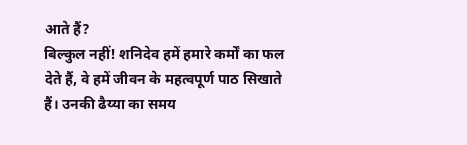आते हैं?
बिल्कुल नहीं! शनिदेव हमें हमारे कर्मों का फल देते हैं, वे हमें जीवन के महत्वपूर्ण पाठ सिखाते हैं। उनकी ढैय्या का समय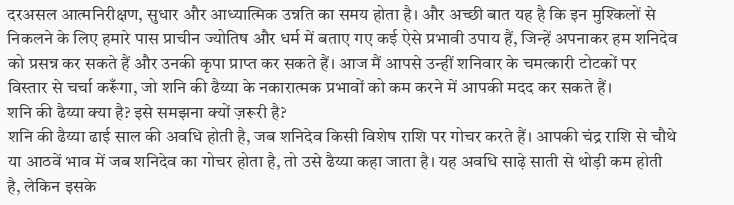दरअसल आत्मनिरीक्षण, सुधार और आध्यात्मिक उन्नति का समय होता है। और अच्छी बात यह है कि इन मुश्किलों से निकलने के लिए हमारे पास प्राचीन ज्योतिष और धर्म में बताए गए कई ऐसे प्रभावी उपाय हैं, जिन्हें अपनाकर हम शनिदेव को प्रसन्न कर सकते हैं और उनकी कृपा प्राप्त कर सकते हैं। आज मैं आपसे उन्हीं शनिवार के चमत्कारी टोटकों पर विस्तार से चर्चा करूँगा, जो शनि की ढैय्या के नकारात्मक प्रभावों को कम करने में आपकी मदद कर सकते हैं।
शनि की ढैय्या क्या है? इसे समझना क्यों ज़रूरी है?
शनि की ढैय्या ढाई साल की अवधि होती है, जब शनिदेव किसी विशेष राशि पर गोचर करते हैं। आपकी चंद्र राशि से चौथे या आठवें भाव में जब शनिदेव का गोचर होता है, तो उसे ढैय्या कहा जाता है। यह अवधि साढ़े साती से थोड़ी कम होती है, लेकिन इसके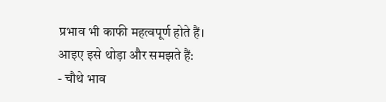प्रभाव भी काफी महत्वपूर्ण होते हैं। आइए इसे थोड़ा और समझते हैं:
- चौथे भाव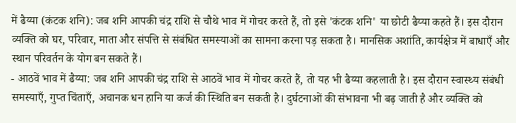में ढैय्या (कंटक शनि): जब शनि आपकी चंद्र राशि से चौथे भाव में गोचर करते हैं, तो इसे 'कंटक शनि' या छोटी ढैय्या कहते हैं। इस दौरान व्यक्ति को घर, परिवार, माता और संपत्ति से संबंधित समस्याओं का सामना करना पड़ सकता है। मानसिक अशांति, कार्यक्षेत्र में बाधाएँ और स्थान परिवर्तन के योग बन सकते हैं।
- आठवें भाव में ढैय्या: जब शनि आपकी चंद्र राशि से आठवें भाव में गोचर करते हैं, तो यह भी ढैय्या कहलाती है। इस दौरान स्वास्थ्य संबंधी समस्याएँ, गुप्त चिंताएँ, अचानक धन हानि या कर्ज की स्थिति बन सकती है। दुर्घटनाओं की संभावना भी बढ़ जाती है और व्यक्ति को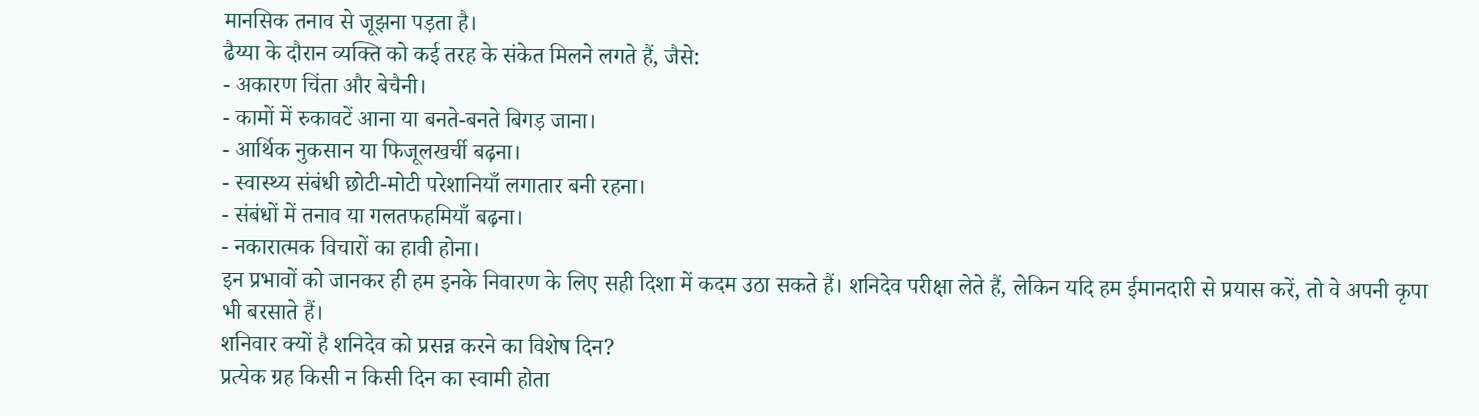मानसिक तनाव से जूझना पड़ता है।
ढैय्या के दौरान व्यक्ति को कई तरह के संकेत मिलने लगते हैं, जैसे:
- अकारण चिंता और बेचैनी।
- कामों में रुकावटें आना या बनते-बनते बिगड़ जाना।
- आर्थिक नुकसान या फिजूलखर्ची बढ़ना।
- स्वास्थ्य संबंधी छोटी-मोटी परेशानियाँ लगातार बनी रहना।
- संबंधों में तनाव या गलतफहमियाँ बढ़ना।
- नकारात्मक विचारों का हावी होना।
इन प्रभावों को जानकर ही हम इनके निवारण के लिए सही दिशा में कदम उठा सकते हैं। शनिदेव परीक्षा लेते हैं, लेकिन यदि हम ईमानदारी से प्रयास करें, तो वे अपनी कृपा भी बरसाते हैं।
शनिवार क्यों है शनिदेव को प्रसन्न करने का विशेष दिन?
प्रत्येक ग्रह किसी न किसी दिन का स्वामी होता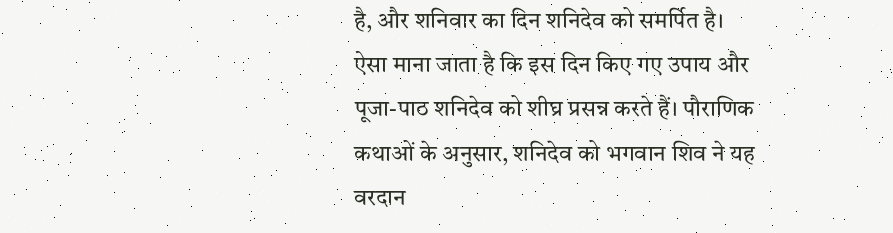है, और शनिवार का दिन शनिदेव को समर्पित है। ऐसा माना जाता है कि इस दिन किए गए उपाय और पूजा-पाठ शनिदेव को शीघ्र प्रसन्न करते हैं। पौराणिक कथाओं के अनुसार, शनिदेव को भगवान शिव ने यह वरदान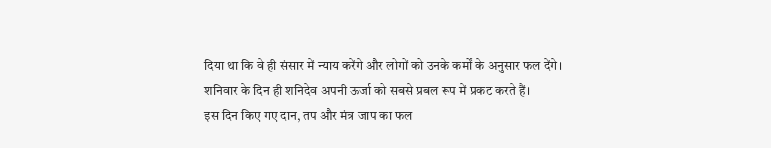दिया था कि वे ही संसार में न्याय करेंगे और लोगों को उनके कर्मों के अनुसार फल देंगे। शनिवार के दिन ही शनिदेव अपनी ऊर्जा को सबसे प्रबल रूप में प्रकट करते हैं।
इस दिन किए गए दान, तप और मंत्र जाप का फल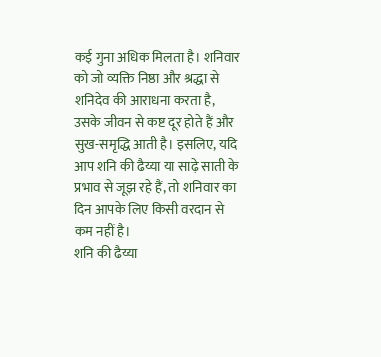कई गुना अधिक मिलता है। शनिवार को जो व्यक्ति निष्ठा और श्रद्धा से शनिदेव की आराधना करता है, उसके जीवन से कष्ट दूर होते हैं और सुख-समृद्धि आती है। इसलिए, यदि आप शनि की ढैय्या या साढ़े साती के प्रभाव से जूझ रहे हैं, तो शनिवार का दिन आपके लिए किसी वरदान से कम नहीं है।
शनि की ढैय्या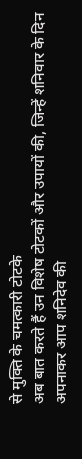से मुक्ति के चमत्कारी टोटके
अब बात करते हैं उन विशेष टोटकों और उपायों की, जिन्हें शनिवार के दिन अपनाकर आप शनिदेव की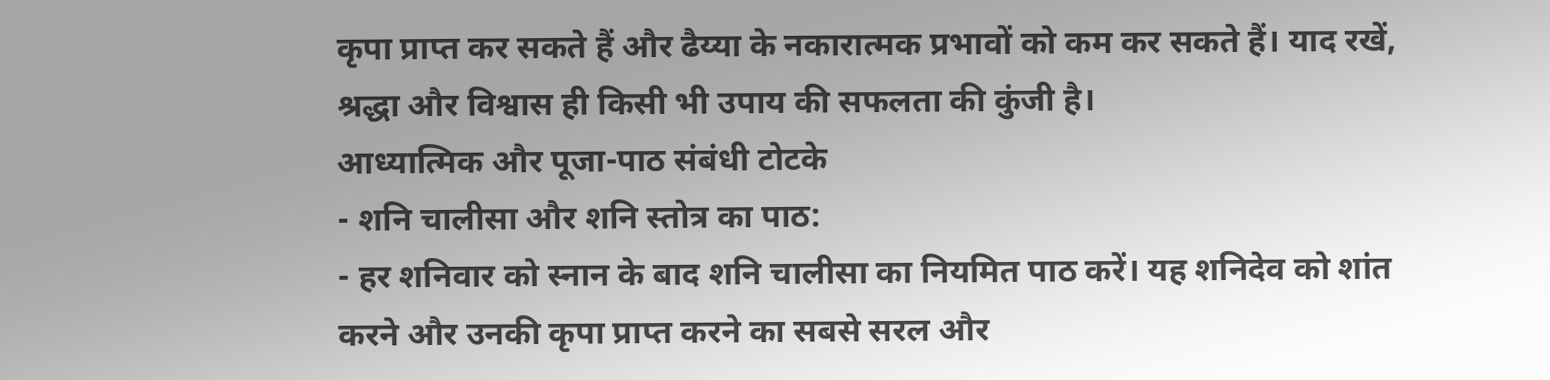कृपा प्राप्त कर सकते हैं और ढैय्या के नकारात्मक प्रभावों को कम कर सकते हैं। याद रखें, श्रद्धा और विश्वास ही किसी भी उपाय की सफलता की कुंजी है।
आध्यात्मिक और पूजा-पाठ संबंधी टोटके
- शनि चालीसा और शनि स्तोत्र का पाठ:
- हर शनिवार को स्नान के बाद शनि चालीसा का नियमित पाठ करें। यह शनिदेव को शांत करने और उनकी कृपा प्राप्त करने का सबसे सरल और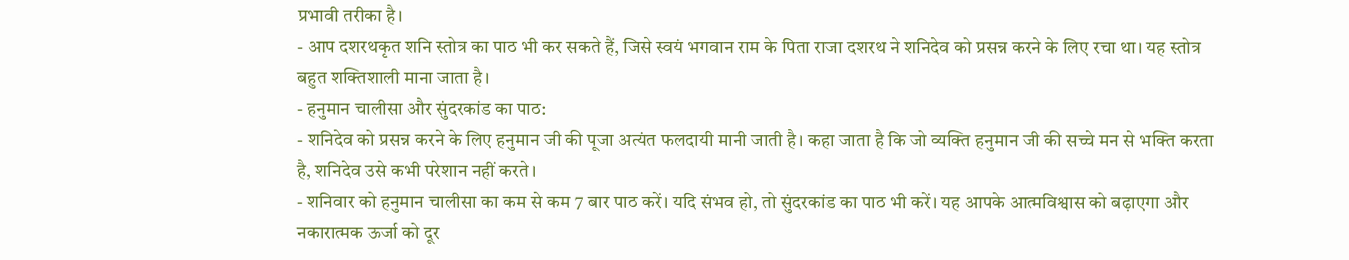प्रभावी तरीका है।
- आप दशरथकृत शनि स्तोत्र का पाठ भी कर सकते हैं, जिसे स्वयं भगवान राम के पिता राजा दशरथ ने शनिदेव को प्रसन्न करने के लिए रचा था। यह स्तोत्र बहुत शक्तिशाली माना जाता है।
- हनुमान चालीसा और सुंदरकांड का पाठ:
- शनिदेव को प्रसन्न करने के लिए हनुमान जी की पूजा अत्यंत फलदायी मानी जाती है। कहा जाता है कि जो व्यक्ति हनुमान जी की सच्चे मन से भक्ति करता है, शनिदेव उसे कभी परेशान नहीं करते।
- शनिवार को हनुमान चालीसा का कम से कम 7 बार पाठ करें। यदि संभव हो, तो सुंदरकांड का पाठ भी करें। यह आपके आत्मविश्वास को बढ़ाएगा और नकारात्मक ऊर्जा को दूर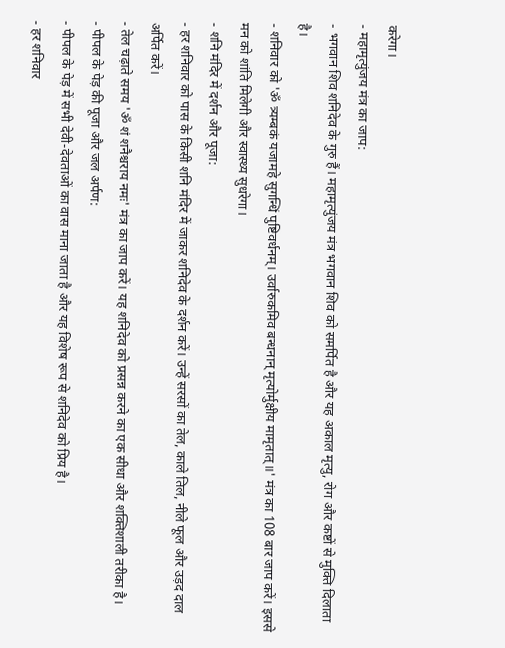करेगा।
- महामृत्युंजय मंत्र का जाप:
- भगवान शिव शनिदेव के गुरु हैं। महामृत्युंजय मंत्र भगवान शिव को समर्पित है और यह अकाल मृत्यु, रोग और कष्टों से मुक्ति दिलाता है।
- शनिवार को 'ॐ त्र्यम्बकं यजामहे सुगन्धिं पुष्टिवर्धनम्। उर्वारुकमिव बन्धनान् मृत्योर्मुक्षीय मामृतात्॥' मंत्र का 108 बार जाप करें। इससे मन को शांति मिलेगी और स्वास्थ्य सुधरेगा।
- शनि मंदिर में दर्शन और पूजा:
- हर शनिवार को पास के किसी शनि मंदिर में जाकर शनिदेव के दर्शन करें। उन्हें सरसों का तेल, काले तिल, नीले फूल और उड़द दाल अर्पित करें।
- तेल चढ़ाते समय 'ॐ शं शनैश्चराय नमः' मंत्र का जाप करें। यह शनिदेव को प्रसन्न करने का एक सीधा और शक्तिशाली तरीका है।
- पीपल के पेड़ की पूजा और जल अर्पण:
- पीपल के पेड़ में सभी देवी-देवताओं का वास माना जाता है और यह विशेष रूप से शनिदेव को प्रिय है।
- हर शनिवार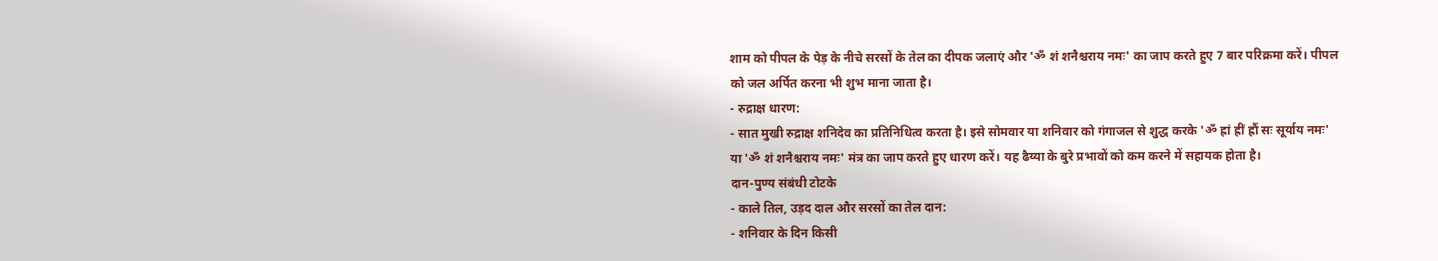शाम को पीपल के पेड़ के नीचे सरसों के तेल का दीपक जलाएं और 'ॐ शं शनैश्चराय नमः' का जाप करते हुए 7 बार परिक्रमा करें। पीपल को जल अर्पित करना भी शुभ माना जाता है।
- रुद्राक्ष धारण:
- सात मुखी रुद्राक्ष शनिदेव का प्रतिनिधित्व करता है। इसे सोमवार या शनिवार को गंगाजल से शुद्ध करके 'ॐ ह्रां ह्रीं ह्रौं सः सूर्याय नमः' या 'ॐ शं शनैश्चराय नमः' मंत्र का जाप करते हुए धारण करें। यह ढैय्या के बुरे प्रभावों को कम करने में सहायक होता है।
दान-पुण्य संबंधी टोटके
- काले तिल, उड़द दाल और सरसों का तेल दान:
- शनिवार के दिन किसी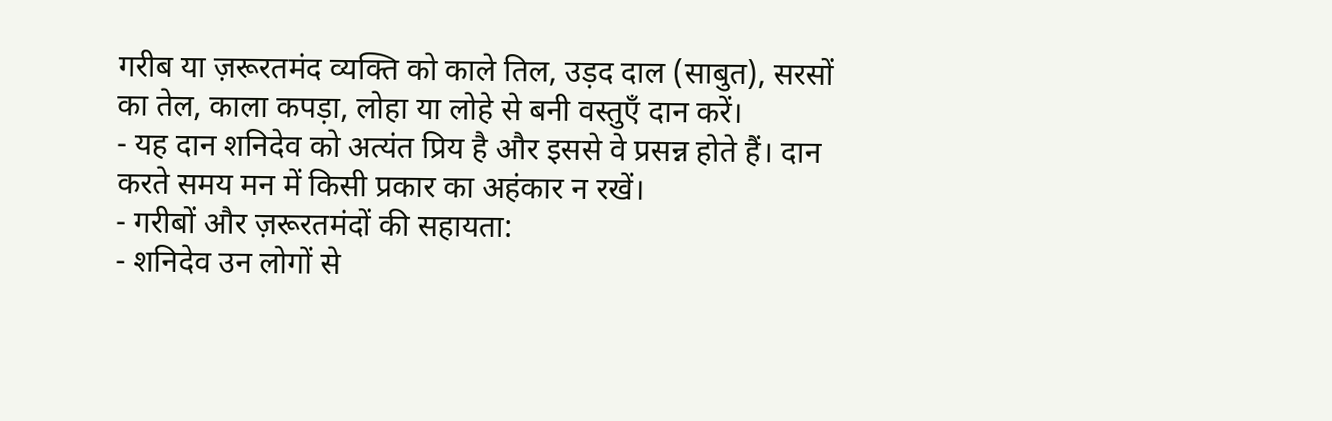गरीब या ज़रूरतमंद व्यक्ति को काले तिल, उड़द दाल (साबुत), सरसों का तेल, काला कपड़ा, लोहा या लोहे से बनी वस्तुएँ दान करें।
- यह दान शनिदेव को अत्यंत प्रिय है और इससे वे प्रसन्न होते हैं। दान करते समय मन में किसी प्रकार का अहंकार न रखें।
- गरीबों और ज़रूरतमंदों की सहायता:
- शनिदेव उन लोगों से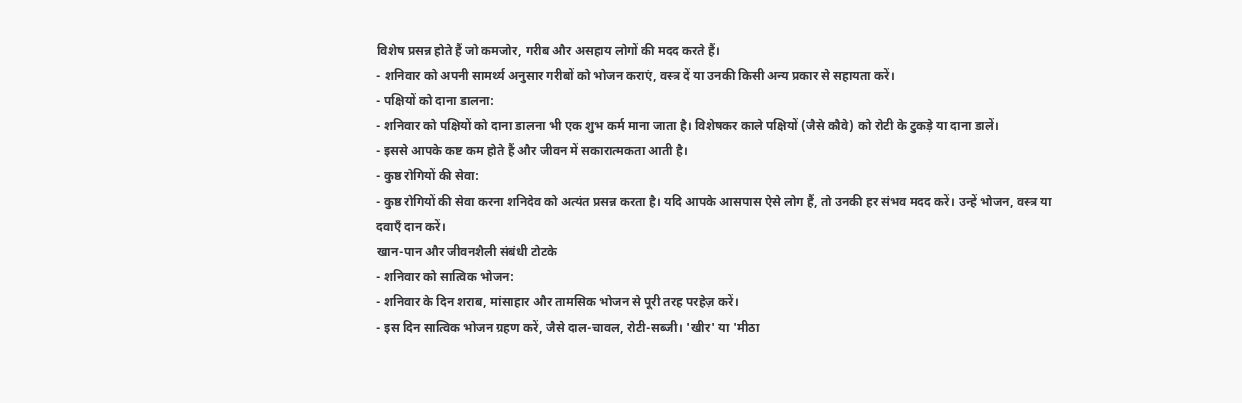विशेष प्रसन्न होते हैं जो कमजोर, गरीब और असहाय लोगों की मदद करते हैं।
- शनिवार को अपनी सामर्थ्य अनुसार गरीबों को भोजन कराएं, वस्त्र दें या उनकी किसी अन्य प्रकार से सहायता करें।
- पक्षियों को दाना डालना:
- शनिवार को पक्षियों को दाना डालना भी एक शुभ कर्म माना जाता है। विशेषकर काले पक्षियों (जैसे कौवे) को रोटी के टुकड़े या दाना डालें।
- इससे आपके कष्ट कम होते हैं और जीवन में सकारात्मकता आती है।
- कुष्ठ रोगियों की सेवा:
- कुष्ठ रोगियों की सेवा करना शनिदेव को अत्यंत प्रसन्न करता है। यदि आपके आसपास ऐसे लोग हैं, तो उनकी हर संभव मदद करें। उन्हें भोजन, वस्त्र या दवाएँ दान करें।
खान-पान और जीवनशैली संबंधी टोटके
- शनिवार को सात्विक भोजन:
- शनिवार के दिन शराब, मांसाहार और तामसिक भोजन से पूरी तरह परहेज़ करें।
- इस दिन सात्विक भोजन ग्रहण करें, जैसे दाल-चावल, रोटी-सब्जी। 'खीर' या 'मीठा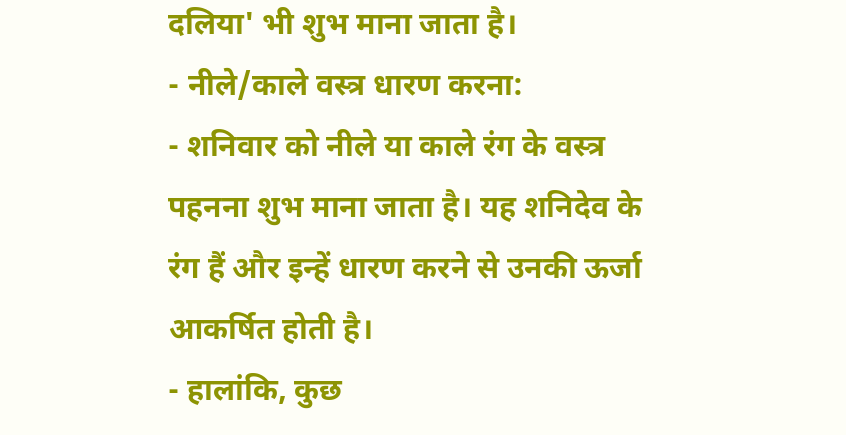दलिया' भी शुभ माना जाता है।
- नीले/काले वस्त्र धारण करना:
- शनिवार को नीले या काले रंग के वस्त्र पहनना शुभ माना जाता है। यह शनिदेव के रंग हैं और इन्हें धारण करने से उनकी ऊर्जा आकर्षित होती है।
- हालांकि, कुछ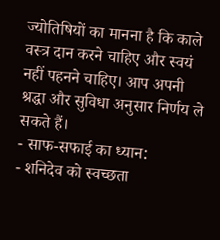ज्योतिषियों का मानना है कि काले वस्त्र दान करने चाहिए और स्वयं नहीं पहनने चाहिए। आप अपनी श्रद्धा और सुविधा अनुसार निर्णय ले सकते हैं।
- साफ-सफाई का ध्यान:
- शनिदेव को स्वच्छता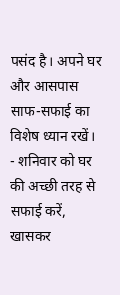पसंद है। अपने घर और आसपास साफ-सफाई का विशेष ध्यान रखें।
- शनिवार को घर की अच्छी तरह से सफाई करें, खासकर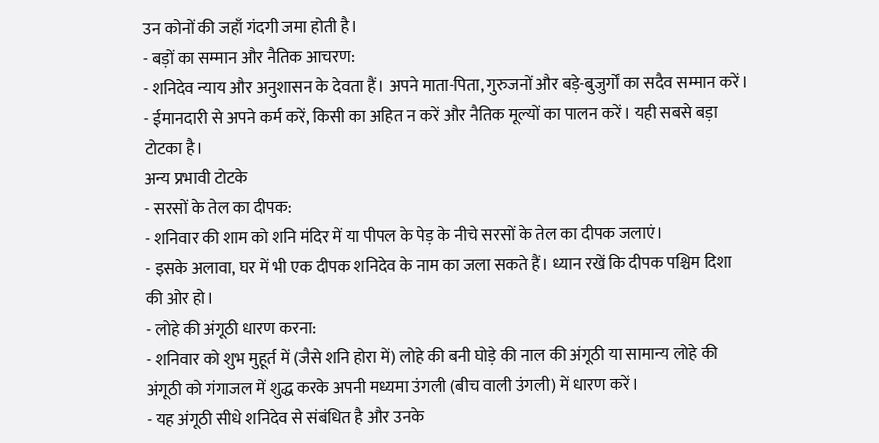उन कोनों की जहाँ गंदगी जमा होती है।
- बड़ों का सम्मान और नैतिक आचरण:
- शनिदेव न्याय और अनुशासन के देवता हैं। अपने माता-पिता, गुरुजनों और बड़े-बुजुर्गों का सदैव सम्मान करें।
- ईमानदारी से अपने कर्म करें, किसी का अहित न करें और नैतिक मूल्यों का पालन करें। यही सबसे बड़ा टोटका है।
अन्य प्रभावी टोटके
- सरसों के तेल का दीपक:
- शनिवार की शाम को शनि मंदिर में या पीपल के पेड़ के नीचे सरसों के तेल का दीपक जलाएं।
- इसके अलावा, घर में भी एक दीपक शनिदेव के नाम का जला सकते हैं। ध्यान रखें कि दीपक पश्चिम दिशा की ओर हो।
- लोहे की अंगूठी धारण करना:
- शनिवार को शुभ मुहूर्त में (जैसे शनि होरा में) लोहे की बनी घोड़े की नाल की अंगूठी या सामान्य लोहे की अंगूठी को गंगाजल में शुद्ध करके अपनी मध्यमा उंगली (बीच वाली उंगली) में धारण करें।
- यह अंगूठी सीधे शनिदेव से संबंधित है और उनके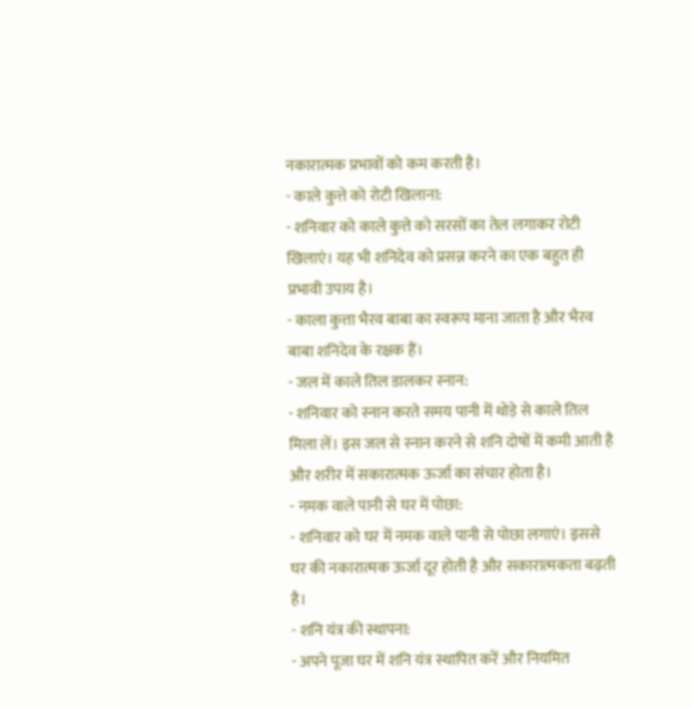नकारात्मक प्रभावों को कम करती है।
- काले कुत्ते को रोटी खिलाना:
- शनिवार को काले कुत्ते को सरसों का तेल लगाकर रोटी खिलाएं। यह भी शनिदेव को प्रसन्न करने का एक बहुत ही प्रभावी उपाय है।
- काला कुत्ता भैरव बाबा का स्वरूप माना जाता है और भैरव बाबा शनिदेव के रक्षक हैं।
- जल में काले तिल डालकर स्नान:
- शनिवार को स्नान करते समय पानी में थोड़े से काले तिल मिला लें। इस जल से स्नान करने से शनि दोषों में कमी आती है और शरीर में सकारात्मक ऊर्जा का संचार होता है।
- नमक वाले पानी से घर में पोछा:
- शनिवार को घर में नमक वाले पानी से पोछा लगाएं। इससे घर की नकारात्मक ऊर्जा दूर होती है और सकारात्मकता बढ़ती है।
- शनि यंत्र की स्थापना:
- अपने पूजा घर में शनि यंत्र स्थापित करें और नियमित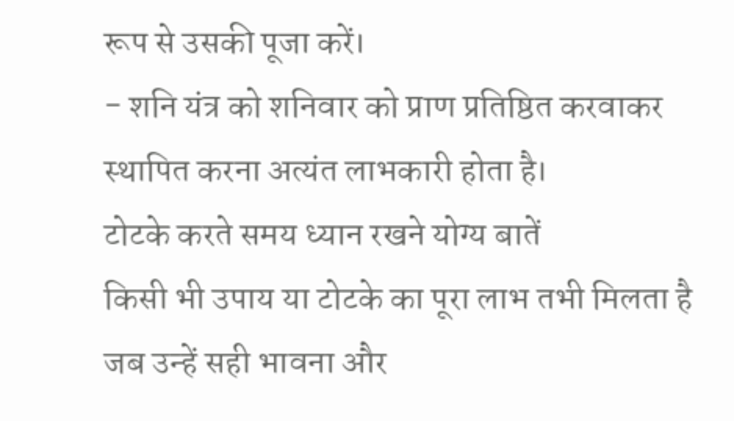रूप से उसकी पूजा करें।
- शनि यंत्र को शनिवार को प्राण प्रतिष्ठित करवाकर स्थापित करना अत्यंत लाभकारी होता है।
टोटके करते समय ध्यान रखने योग्य बातें
किसी भी उपाय या टोटके का पूरा लाभ तभी मिलता है जब उन्हें सही भावना और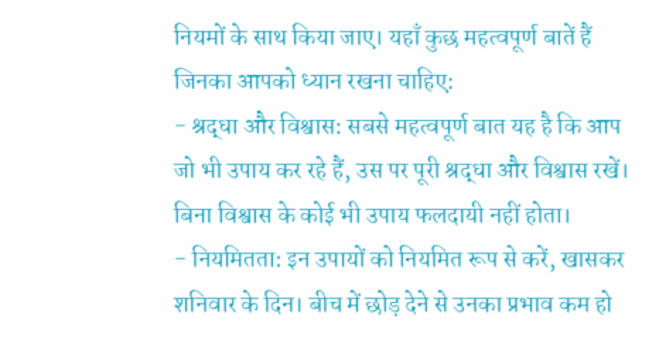नियमों के साथ किया जाए। यहाँ कुछ महत्वपूर्ण बातें हैं जिनका आपको ध्यान रखना चाहिए:
- श्रद्धा और विश्वास: सबसे महत्वपूर्ण बात यह है कि आप जो भी उपाय कर रहे हैं, उस पर पूरी श्रद्धा और विश्वास रखें। बिना विश्वास के कोई भी उपाय फलदायी नहीं होता।
- नियमितता: इन उपायों को नियमित रूप से करें, खासकर शनिवार के दिन। बीच में छोड़ देने से उनका प्रभाव कम हो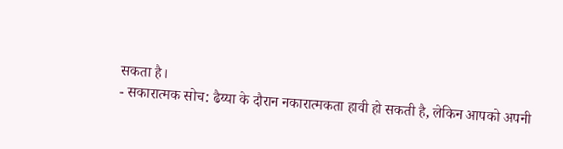सकता है।
- सकारात्मक सोच: ढैय्या के दौरान नकारात्मकता हावी हो सकती है, लेकिन आपको अपनी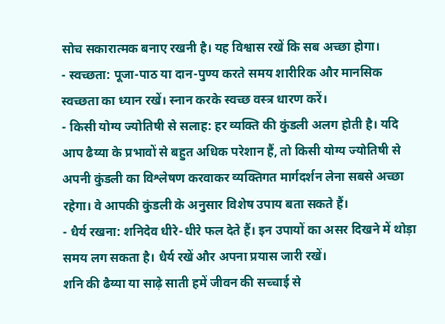सोच सकारात्मक बनाए रखनी है। यह विश्वास रखें कि सब अच्छा होगा।
- स्वच्छता: पूजा-पाठ या दान-पुण्य करते समय शारीरिक और मानसिक स्वच्छता का ध्यान रखें। स्नान करके स्वच्छ वस्त्र धारण करें।
- किसी योग्य ज्योतिषी से सलाह: हर व्यक्ति की कुंडली अलग होती है। यदि आप ढैय्या के प्रभावों से बहुत अधिक परेशान हैं, तो किसी योग्य ज्योतिषी से अपनी कुंडली का विश्लेषण करवाकर व्यक्तिगत मार्गदर्शन लेना सबसे अच्छा रहेगा। वे आपकी कुंडली के अनुसार विशेष उपाय बता सकते हैं।
- धैर्य रखना: शनिदेव धीरे-धीरे फल देते हैं। इन उपायों का असर दिखने में थोड़ा समय लग सकता है। धैर्य रखें और अपना प्रयास जारी रखें।
शनि की ढैय्या या साढ़े साती हमें जीवन की सच्चाई से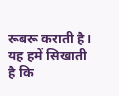रूबरू कराती है। यह हमें सिखाती है कि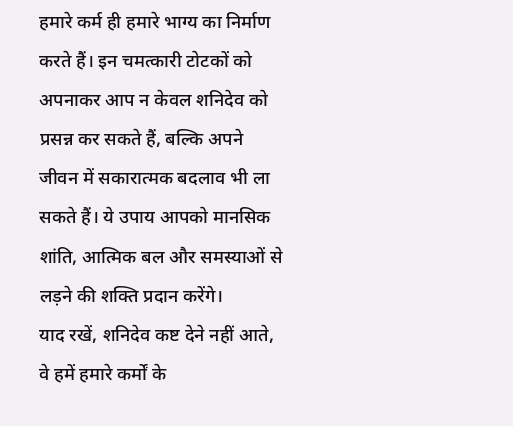हमारे कर्म ही हमारे भाग्य का निर्माण करते हैं। इन चमत्कारी टोटकों को अपनाकर आप न केवल शनिदेव को प्रसन्न कर सकते हैं, बल्कि अपने जीवन में सकारात्मक बदलाव भी ला सकते हैं। ये उपाय आपको मानसिक शांति, आत्मिक बल और समस्याओं से लड़ने की शक्ति प्रदान करेंगे।
याद रखें, शनिदेव कष्ट देने नहीं आते, वे हमें हमारे कर्मों के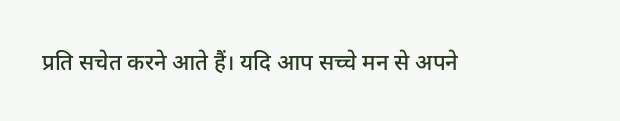प्रति सचेत करने आते हैं। यदि आप सच्चे मन से अपने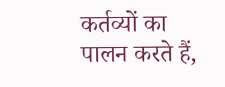कर्तव्यों का पालन करते हैं,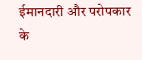ईमानदारी और परोपकार के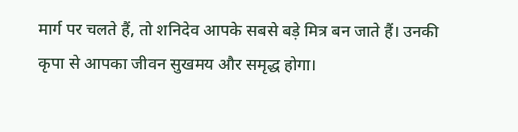मार्ग पर चलते हैं, तो शनिदेव आपके सबसे बड़े मित्र बन जाते हैं। उनकी कृपा से आपका जीवन सुखमय और समृद्ध होगा।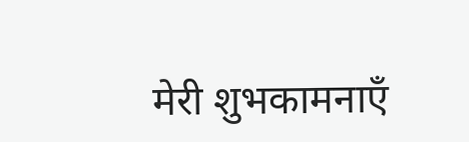मेरी शुभकामनाएँ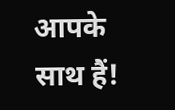आपके साथ हैं!